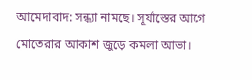আমেদাবাদ: সন্ধ্যা নামছে। সূর্যাস্তের আগে মোতেরার আকাশ জুড়ে কমলা আভা।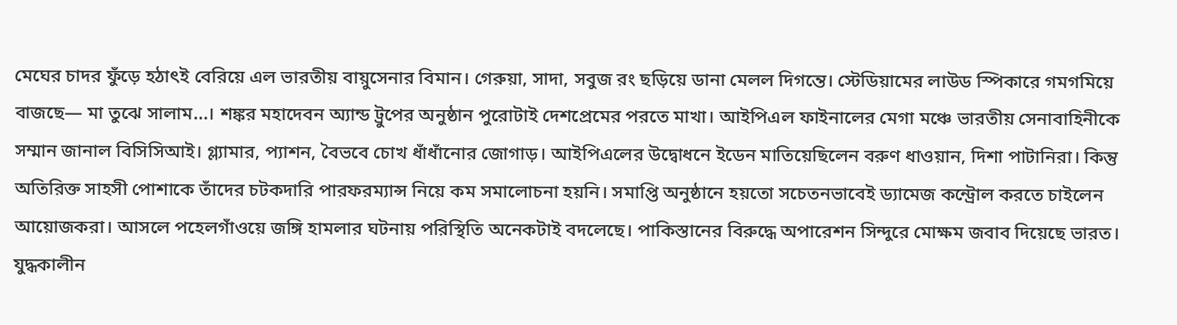মেঘের চাদর ফুঁড়ে হঠাৎই বেরিয়ে এল ভারতীয় বায়ুসেনার বিমান। গেরুয়া, সাদা, সবুজ রং ছড়িয়ে ডানা মেলল দিগন্তে। স্টেডিয়ামের লাউড স্পিকারে গমগমিয়ে বাজছে— মা তুঝে সালাম...। শঙ্কর মহাদেবন অ্যান্ড ট্রুপের অনুষ্ঠান পুরোটাই দেশপ্রেমের পরতে মাখা। আইপিএল ফাইনালের মেগা মঞ্চে ভারতীয় সেনাবাহিনীকে সম্মান জানাল বিসিসিআই। গ্ল্যামার, প্যাশন, বৈভবে চোখ ধাঁধাঁনোর জোগাড়। আইপিএলের উদ্বোধনে ইডেন মাতিয়েছিলেন বরুণ ধাওয়ান, দিশা পাটানিরা। কিন্তু অতিরিক্ত সাহসী পোশাকে তাঁদের চটকদারি পারফরম্যান্স নিয়ে কম সমালোচনা হয়নি। সমাপ্তি অনুষ্ঠানে হয়তো সচেতনভাবেই ড্যামেজ কন্ট্রোল করতে চাইলেন আয়োজকরা। আসলে পহেলগাঁওয়ে জঙ্গি হামলার ঘটনায় পরিস্থিতি অনেকটাই বদলেছে। পাকিস্তানের বিরুদ্ধে অপারেশন সিন্দুরে মোক্ষম জবাব দিয়েছে ভারত। যুদ্ধকালীন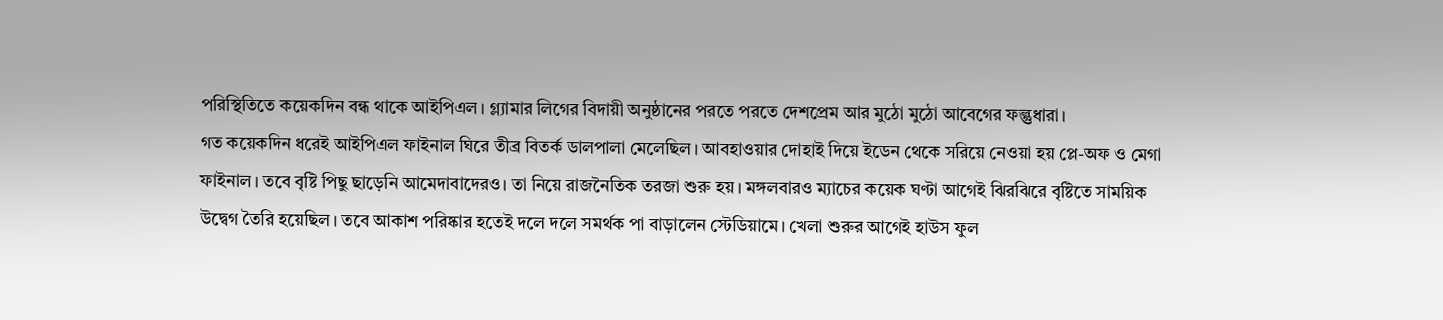পরিস্থিতিতে কয়েকদিন বন্ধ থাকে আইপিএল। গ্ল্যামার লিগের বিদায়ী অনুষ্ঠানের পরতে পরতে দেশপ্রেম আর মুঠো মুঠো আবেগের ফল্গুধারা।
গত কয়েকদিন ধরেই আইপিএল ফাইনাল ঘিরে তীব্র বিতর্ক ডালপালা মেলেছিল। আবহাওয়ার দোহাই দিয়ে ইডেন থেকে সরিয়ে নেওয়া হয় প্লে-অফ ও মেগা ফাইনাল। তবে বৃষ্টি পিছু ছাড়েনি আমেদাবাদেরও। তা নিয়ে রাজনৈতিক তরজা শুরু হয়। মঙ্গলবারও ম্যাচের কয়েক ঘণ্টা আগেই ঝিরঝিরে বৃষ্টিতে সাময়িক উদ্বেগ তৈরি হয়েছিল। তবে আকাশ পরিষ্কার হতেই দলে দলে সমর্থক পা বাড়ালেন স্টেডিয়ামে। খেলা শুরুর আগেই হাউস ফুল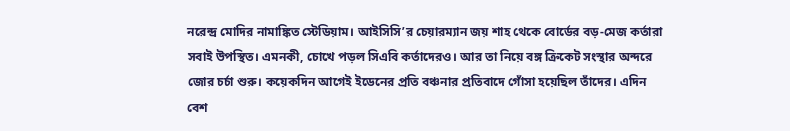নরেন্দ্র মোদির নামাঙ্কিত স্টেডিয়াম। আইসিসি’র চেয়ারম্যান জয় শাহ থেকে বোর্ডের বড়-মেজ কর্তারা সবাই উপস্থিত। এমনকী, চোখে পড়ল সিএবি কর্তাদেরও। আর তা নিয়ে বঙ্গ ক্রিকেট সংস্থার অন্দরে জোর চর্চা শুরু। কয়েকদিন আগেই ইডেনের প্রতি বঞ্চনার প্রতিবাদে গোঁসা হয়েছিল তাঁদের। এদিন বেশ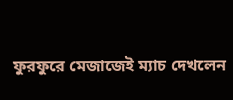ফুরফুরে মেজাজেই ম্যাচ দেখলেন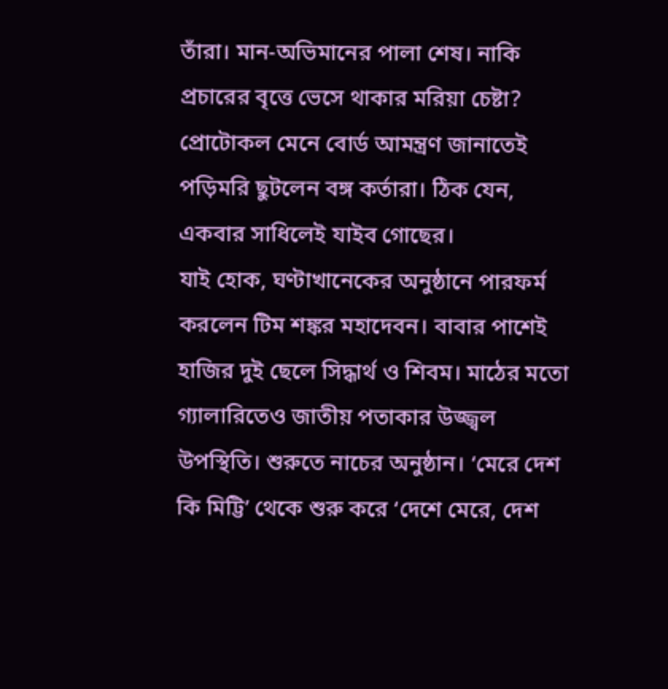তাঁরা। মান-অভিমানের পালা শেষ। নাকি প্রচারের বৃত্তে ভেসে থাকার মরিয়া চেষ্টা? প্রোটোকল মেনে বোর্ড আমন্ত্রণ জানাতেই পড়িমরি ছুটলেন বঙ্গ কর্তারা। ঠিক যেন, একবার সাধিলেই যাইব গোছের।
যাই হোক, ঘণ্টাখানেকের অনুষ্ঠানে পারফর্ম করলেন টিম শঙ্কর মহাদেবন। বাবার পাশেই হাজির দুই ছেলে সিদ্ধার্থ ও শিবম। মাঠের মতো গ্যালারিতেও জাতীয় পতাকার উজ্জ্বল উপস্থিতি। শুরুতে নাচের অনুষ্ঠান। ‘মেরে দেশ কি মিট্টি’ থেকে শুরু করে ‘দেশে মেরে, দেশ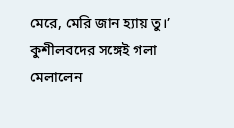মেরে, মেরি জান হ্যায় তু।’ কুশীলবদের সঙ্গেই গলা মেলালেন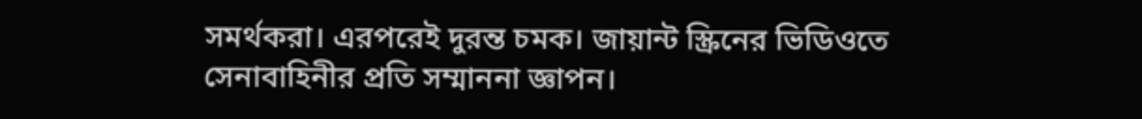সমর্থকরা। এরপরেই দুরন্ত চমক। জায়ান্ট স্ক্রিনের ভিডিওতে সেনাবাহিনীর প্রতি সম্মাননা জ্ঞাপন।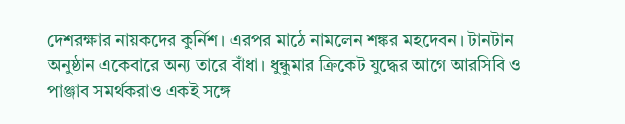দেশরক্ষার নায়কদের কুর্নিশ। এরপর মাঠে নামলেন শঙ্কর মহদেবন। টানটান অনুষ্ঠান একেবারে অন্য তারে বাঁধা। ধুন্ধুমার ক্রিকেট যুদ্ধের আগে আরসিবি ও পাঞ্জাব সমর্থকরাও একই সঙ্গে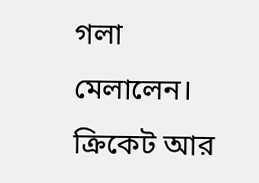গলা মেলালেন। ক্রিকেট আর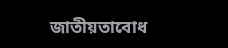জাতীয়তাবোধ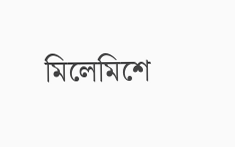মিলেমিশে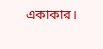একাকার।